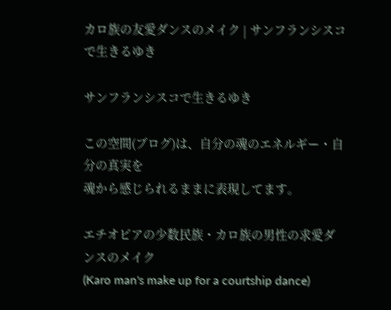カロ族の友愛ダンスのメイク | サンフランシスコで生きるゆき

サンフランシスコで生きるゆき

この空間(ブログ)は、自分の魂のエネルギー・自分の真実を
魂から感じられるままに表現してます。

エチオピアの少数民族・カロ族の男性の求愛ダンスのメイク
(Karo man's make up for a courtship dance)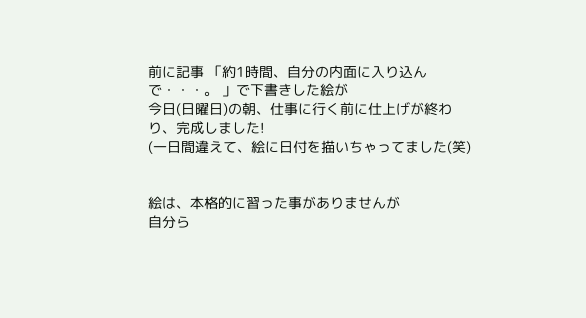前に記事 「約1時間、自分の内面に入り込んで・・・。 」で下書きした絵が
今日(日曜日)の朝、仕事に行く前に仕上げが終わり、完成しました!
(一日間違えて、絵に日付を描いちゃってました(笑)


絵は、本格的に習った事がありませんが
自分ら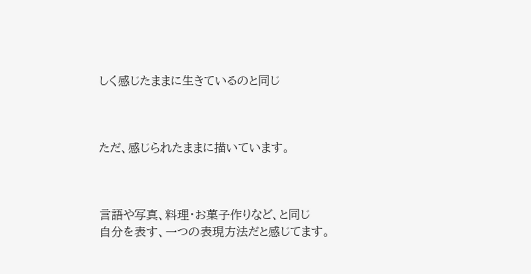しく感じたままに生きているのと同じ



ただ、感じられたままに描いています。



言語や写真、料理・お菓子作りなど、と同じ
自分を表す、一つの表現方法だと感じてます。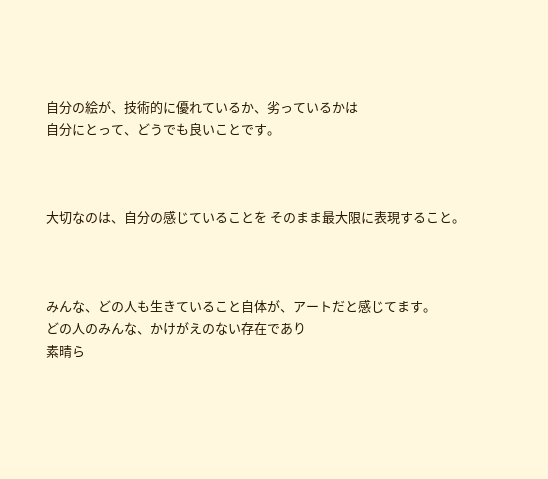自分の絵が、技術的に優れているか、劣っているかは
自分にとって、どうでも良いことです。



大切なのは、自分の感じていることを そのまま最大限に表現すること。



みんな、どの人も生きていること自体が、アートだと感じてます。
どの人のみんな、かけがえのない存在であり
素晴ら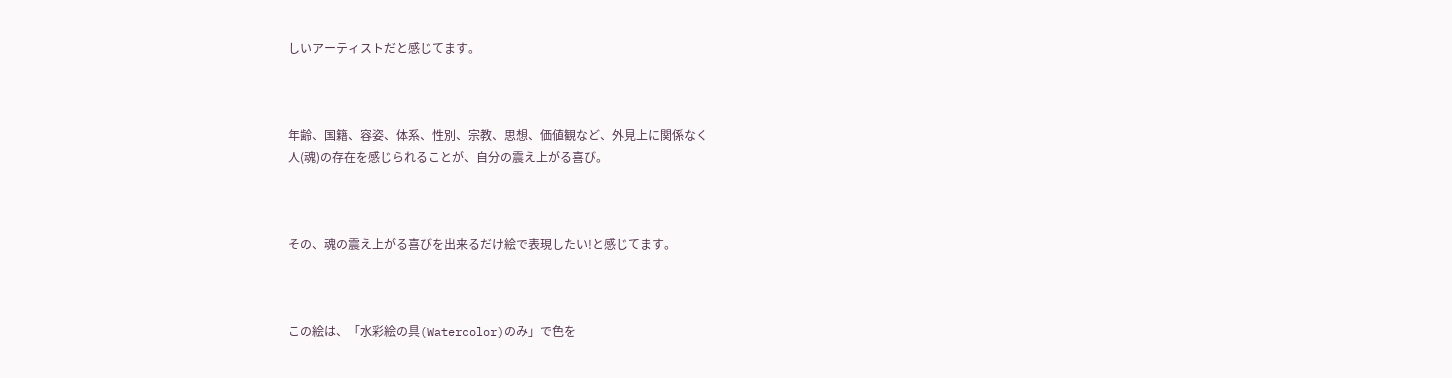しいアーティストだと感じてます。



年齢、国籍、容姿、体系、性別、宗教、思想、価値観など、外見上に関係なく
人(魂)の存在を感じられることが、自分の震え上がる喜び。



その、魂の震え上がる喜びを出来るだけ絵で表現したい!と感じてます。



この絵は、「水彩絵の具(Watercolor)のみ」で色を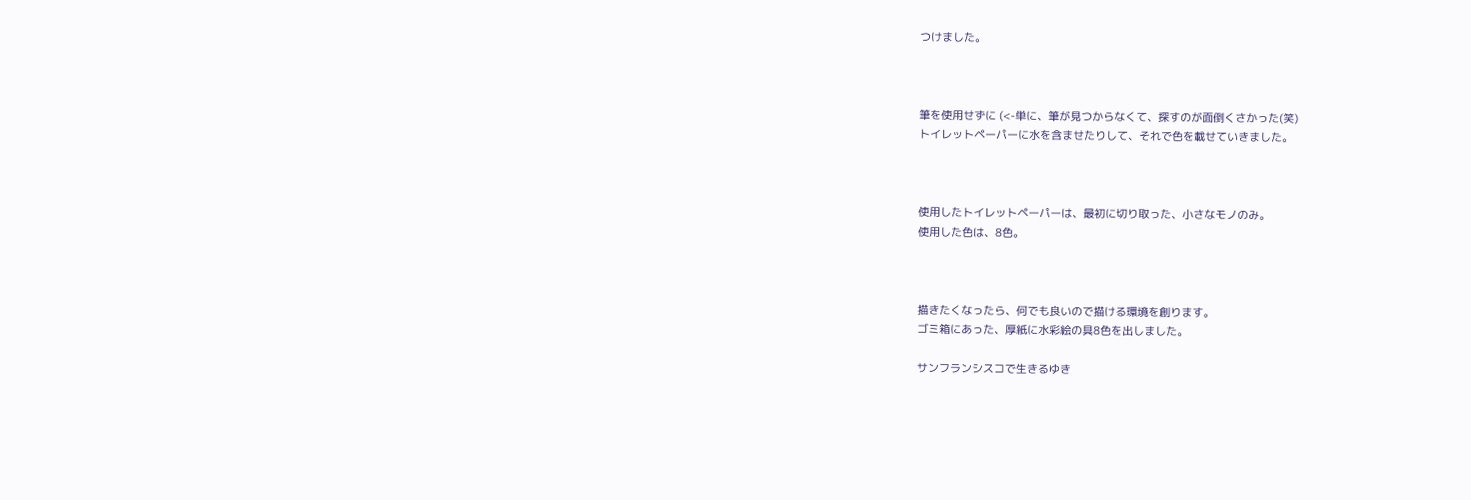つけました。



筆を使用せずに (<-単に、筆が見つからなくて、探すのが面倒くさかった(笑)
トイレットペーパーに水を含ませたりして、それで色を載せていきました。



使用したトイレットペーパーは、最初に切り取った、小さなモノのみ。
使用した色は、8色。



描きたくなったら、何でも良いので描ける環境を創ります。
ゴミ箱にあった、厚紙に水彩絵の具8色を出しました。

サンフランシスコで生きるゆき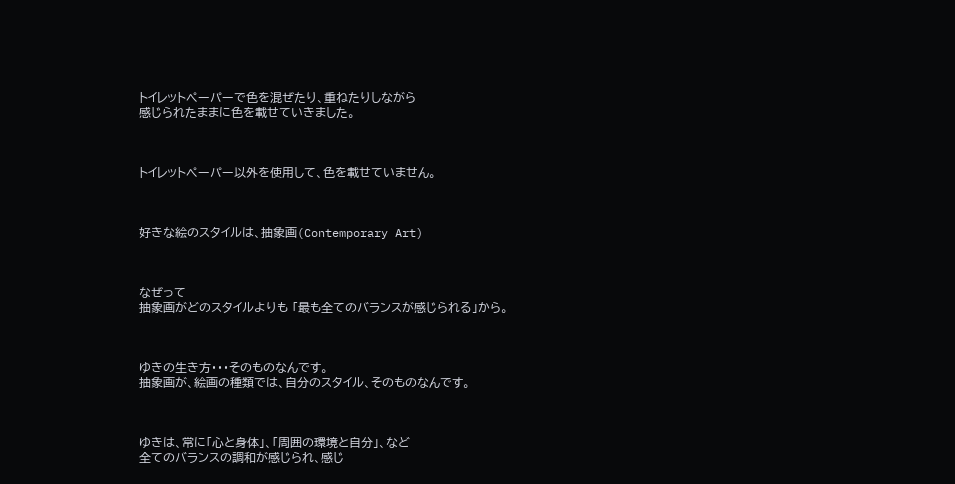トイレットペーパーで色を混ぜたり、重ねたりしながら
感じられたままに色を載せていきました。



トイレットペーパー以外を使用して、色を載せていません。



好きな絵のスタイルは、抽象画(Contemporary Art)



なぜって
抽象画がどのスタイルよりも 「最も全てのバランスが感じられる」から。



ゆきの生き方・・・そのものなんです。
抽象画が、絵画の種類では、自分のスタイル、そのものなんです。



ゆきは、常に「心と身体」、「周囲の環境と自分」、など
全てのバランスの調和が感じられ、感じ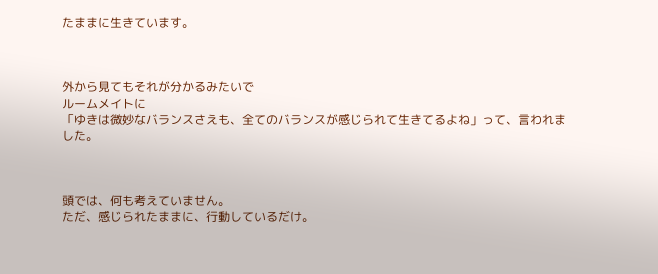たままに生きています。



外から見てもそれが分かるみたいで
ルームメイトに
「ゆきは微妙なバランスさえも、全てのバランスが感じられて生きてるよね」って、言われました。



頭では、何も考えていません。
ただ、感じられたままに、行動しているだけ。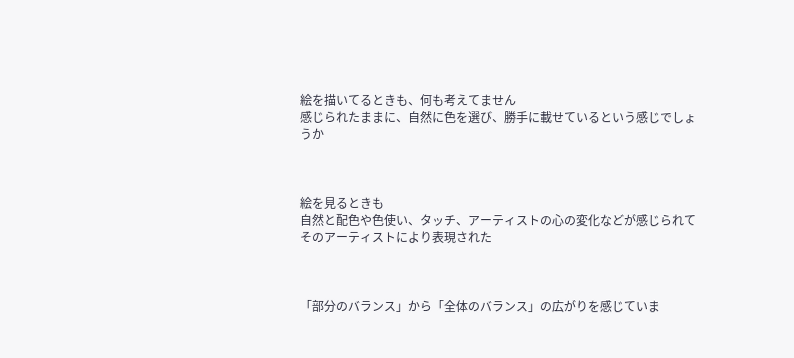絵を描いてるときも、何も考えてません
感じられたままに、自然に色を選び、勝手に載せているという感じでしょうか



絵を見るときも
自然と配色や色使い、タッチ、アーティストの心の変化などが感じられて
そのアーティストにより表現された



「部分のバランス」から「全体のバランス」の広がりを感じていま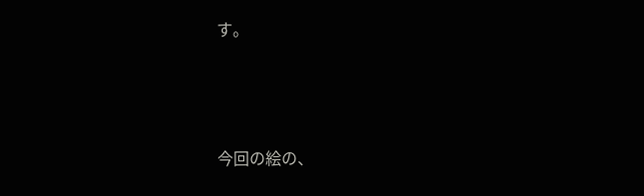す。



今回の絵の、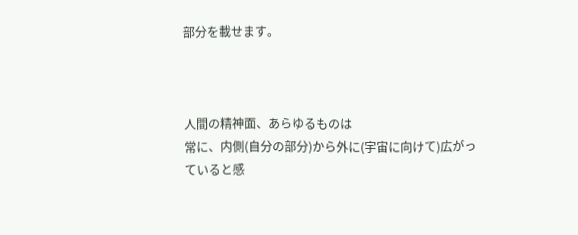部分を載せます。



人間の精神面、あらゆるものは
常に、内側(自分の部分)から外に(宇宙に向けて)広がっていると感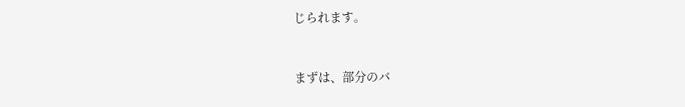じられます。



まずは、部分のバ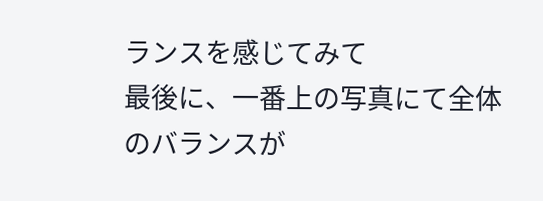ランスを感じてみて
最後に、一番上の写真にて全体のバランスが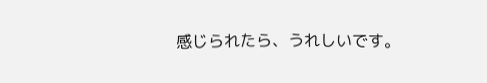感じられたら、うれしいです。